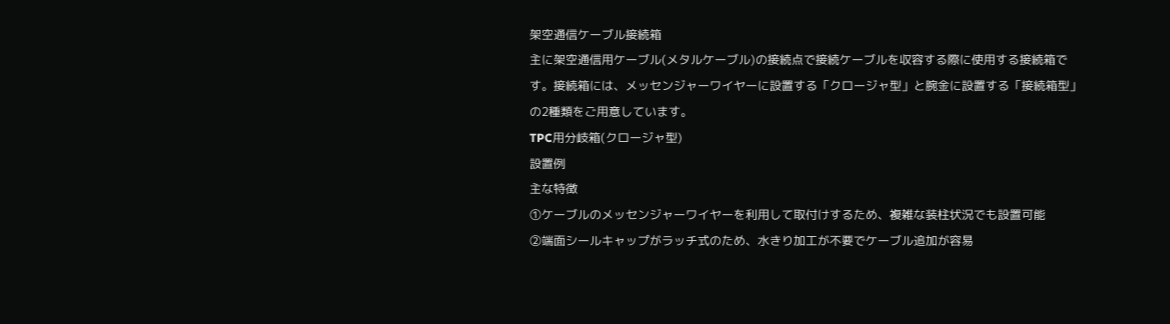架空通信ケーブル接続箱
主に架空通信用ケーブル(メタルケーブル)の接続点で接続ケーブルを収容する際に使用する接続箱です。接続箱には、メッセンジャーワイヤーに設置する「クロージャ型」と腕金に設置する「接続箱型」の2種類をご用意しています。
TPC用分岐箱(クロージャ型)
設置例
主な特徴
①ケーブルのメッセンジャーワイヤーを利用して取付けするため、複雑な装柱状況でも設置可能
②端面シールキャップがラッチ式のため、水きり加工が不要でケーブル追加が容易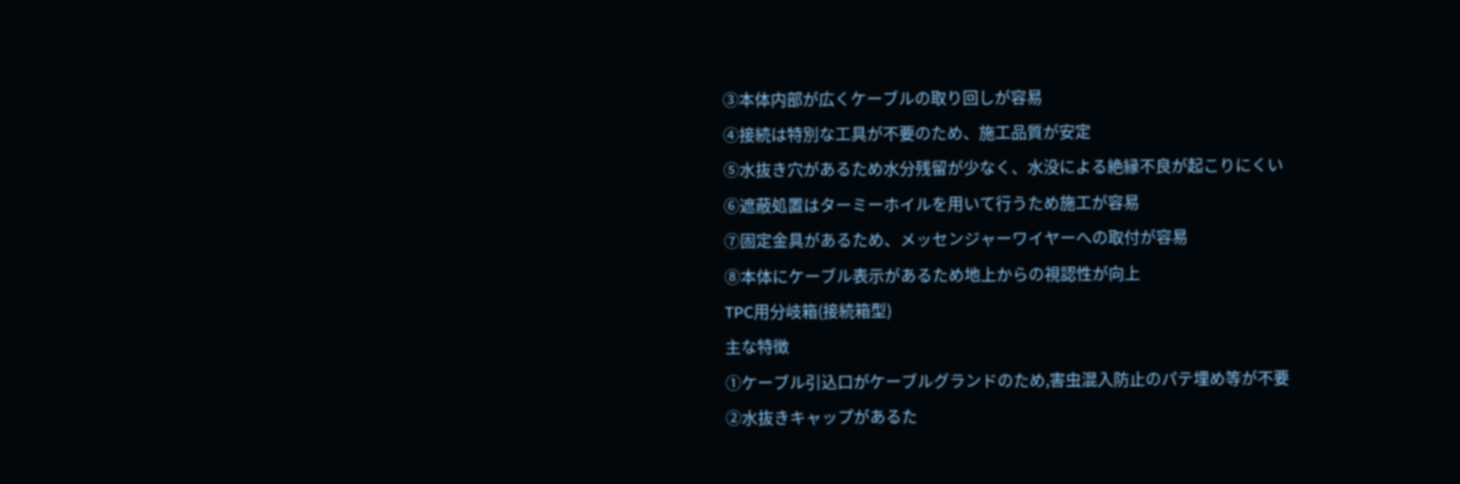③本体内部が広くケーブルの取り回しが容易
④接続は特別な工具が不要のため、施工品質が安定
⑤水抜き穴があるため水分残留が少なく、水没による絶縁不良が起こりにくい
⑥遮蔽処置はターミーホイルを用いて行うため施工が容易
⑦固定金具があるため、メッセンジャーワイヤーへの取付が容易
⑧本体にケーブル表示があるため地上からの視認性が向上
TPC用分岐箱(接続箱型)
主な特徴
➀ケーブル引込口がケーブルグランドのため,害虫混入防止のパテ埋め等が不要
②水抜きキャップがあるた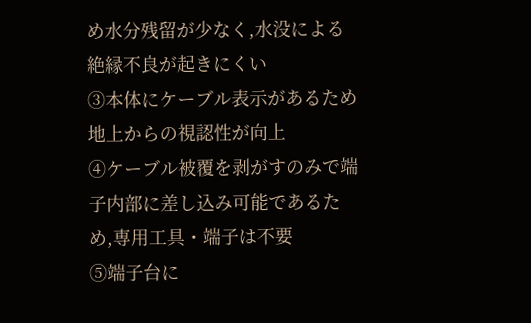め水分残留が少なく,水没による絶縁不良が起きにくい
➂本体にケーブル表示があるため地上からの視認性が向上
④ケーブル被覆を剥がすのみで端子内部に差し込み可能であるため,専用工具・端子は不要
⑤端子台に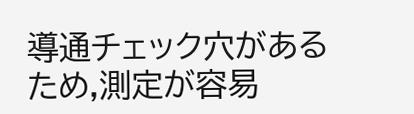導通チェック穴があるため,測定が容易